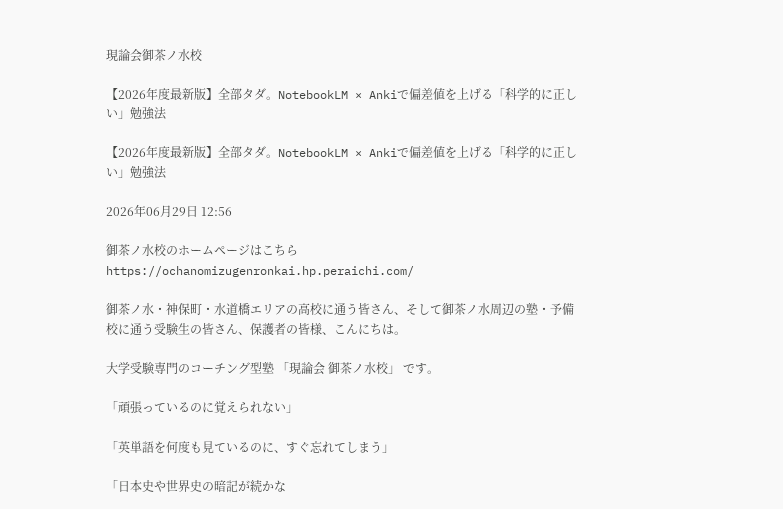現論会御茶ノ水校

【2026年度最新版】全部タダ。NotebookLM × Ankiで偏差値を上げる「科学的に正しい」勉強法

【2026年度最新版】全部タダ。NotebookLM × Ankiで偏差値を上げる「科学的に正しい」勉強法

2026年06月29日 12:56

御茶ノ水校のホームページはこちら
https://ochanomizugenronkai.hp.peraichi.com/

御茶ノ水・神保町・水道橋エリアの高校に通う皆さん、そして御茶ノ水周辺の塾・予備校に通う受験生の皆さん、保護者の皆様、こんにちは。

大学受験専門のコーチング型塾 「現論会 御茶ノ水校」 です。

「頑張っているのに覚えられない」

「英単語を何度も見ているのに、すぐ忘れてしまう」

「日本史や世界史の暗記が続かな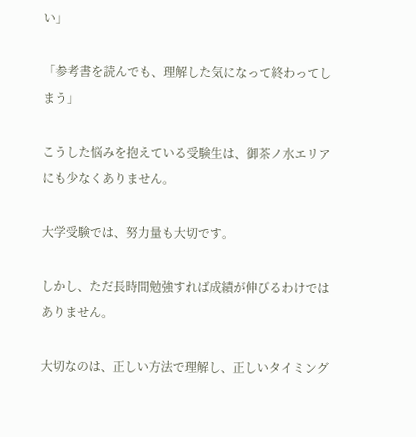い」

「参考書を読んでも、理解した気になって終わってしまう」

こうした悩みを抱えている受験生は、御茶ノ水エリアにも少なくありません。

大学受験では、努力量も大切です。

しかし、ただ長時間勉強すれば成績が伸びるわけではありません。

大切なのは、正しい方法で理解し、正しいタイミング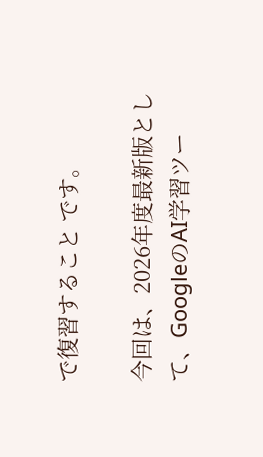で復習すること です。

今回は、2026年度最新版として、GoogleのAI学習ツー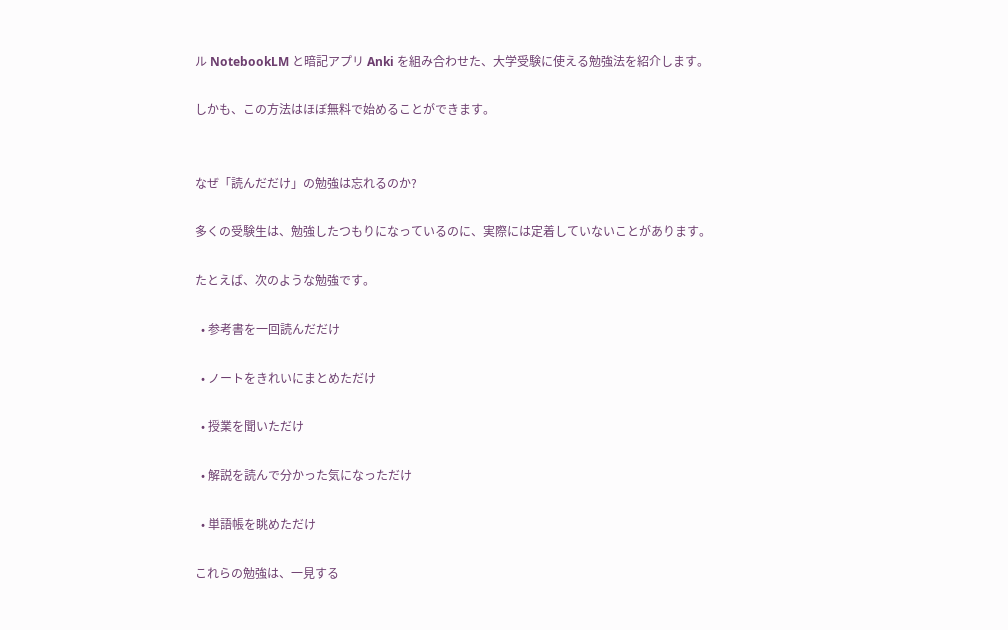ル NotebookLM と暗記アプリ Anki を組み合わせた、大学受験に使える勉強法を紹介します。

しかも、この方法はほぼ無料で始めることができます。


なぜ「読んだだけ」の勉強は忘れるのか?

多くの受験生は、勉強したつもりになっているのに、実際には定着していないことがあります。

たとえば、次のような勉強です。

  • 参考書を一回読んだだけ

  • ノートをきれいにまとめただけ

  • 授業を聞いただけ

  • 解説を読んで分かった気になっただけ

  • 単語帳を眺めただけ

これらの勉強は、一見する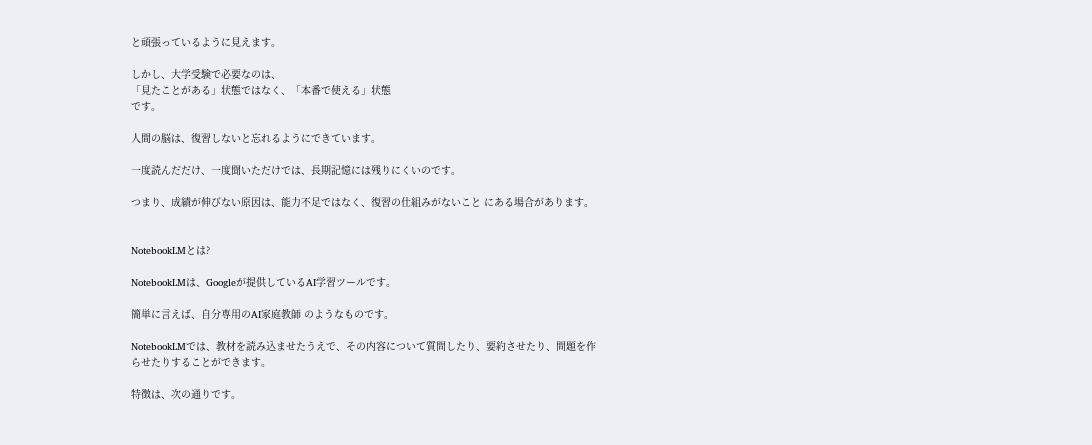と頑張っているように見えます。

しかし、大学受験で必要なのは、
「見たことがある」状態ではなく、「本番で使える」状態
です。

人間の脳は、復習しないと忘れるようにできています。

一度読んだだけ、一度聞いただけでは、長期記憶には残りにくいのです。

つまり、成績が伸びない原因は、能力不足ではなく、復習の仕組みがないこと にある場合があります。


NotebookLMとは?

NotebookLMは、Googleが提供しているAI学習ツールです。

簡単に言えば、自分専用のAI家庭教師 のようなものです。

NotebookLMでは、教材を読み込ませたうえで、その内容について質問したり、要約させたり、問題を作らせたりすることができます。

特徴は、次の通りです。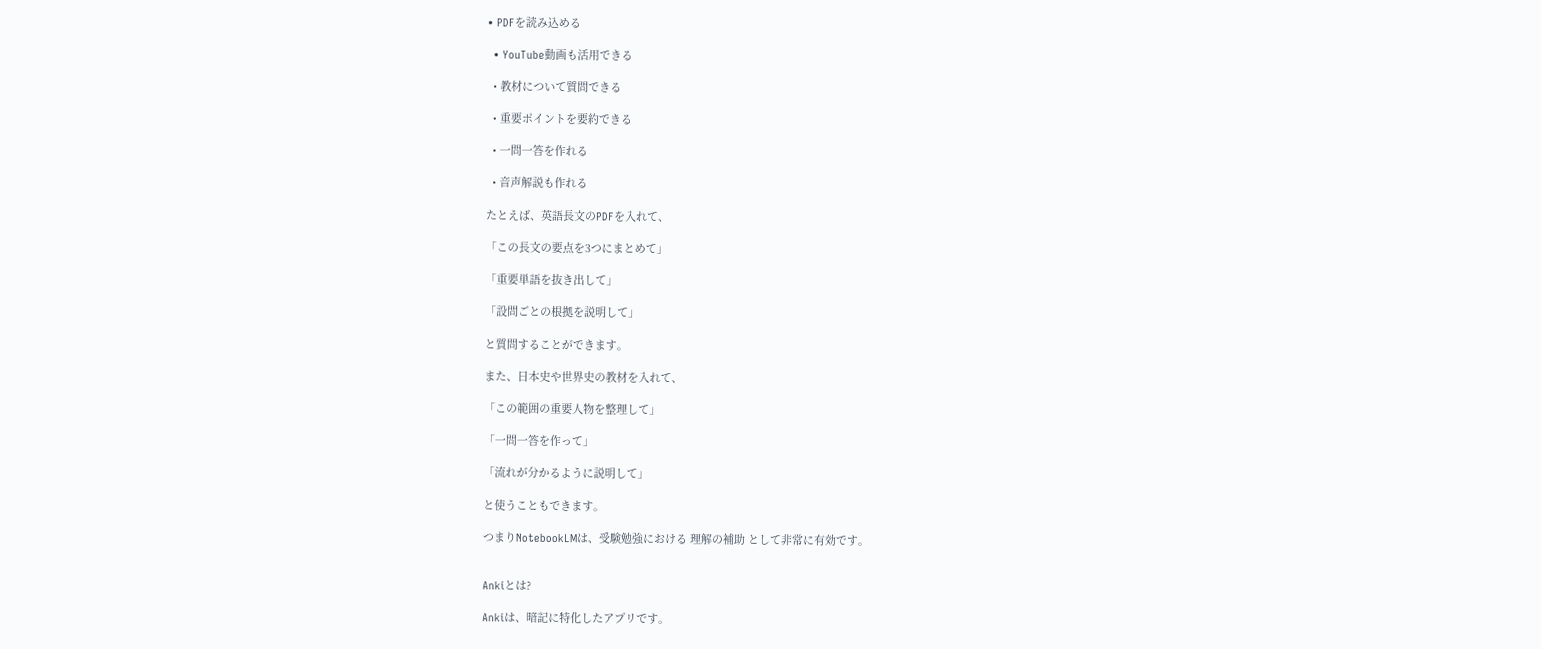• PDFを読み込める

  • YouTube動画も活用できる

  • 教材について質問できる

  • 重要ポイントを要約できる

  • 一問一答を作れる

  • 音声解説も作れる

たとえば、英語長文のPDFを入れて、

「この長文の要点を3つにまとめて」

「重要単語を抜き出して」

「設問ごとの根拠を説明して」

と質問することができます。

また、日本史や世界史の教材を入れて、

「この範囲の重要人物を整理して」

「一問一答を作って」

「流れが分かるように説明して」

と使うこともできます。

つまりNotebookLMは、受験勉強における 理解の補助 として非常に有効です。


Ankiとは?

Ankiは、暗記に特化したアプリです。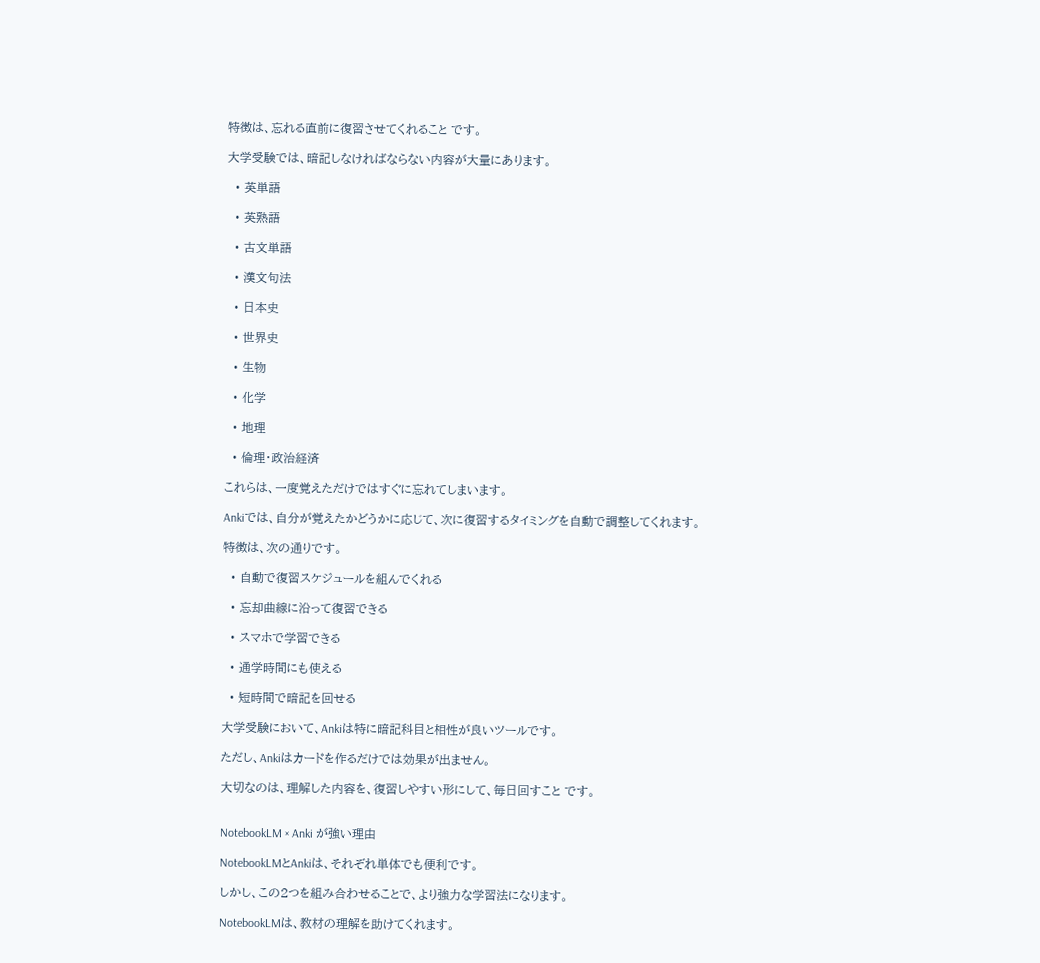特徴は、忘れる直前に復習させてくれること です。

大学受験では、暗記しなければならない内容が大量にあります。

  • 英単語

  • 英熟語

  • 古文単語

  • 漢文句法

  • 日本史

  • 世界史

  • 生物

  • 化学

  • 地理

  • 倫理・政治経済

これらは、一度覚えただけではすぐに忘れてしまいます。

Ankiでは、自分が覚えたかどうかに応じて、次に復習するタイミングを自動で調整してくれます。

特徴は、次の通りです。

  • 自動で復習スケジュールを組んでくれる

  • 忘却曲線に沿って復習できる

  • スマホで学習できる

  • 通学時間にも使える

  • 短時間で暗記を回せる

大学受験において、Ankiは特に暗記科目と相性が良いツールです。

ただし、Ankiはカードを作るだけでは効果が出ません。

大切なのは、理解した内容を、復習しやすい形にして、毎日回すこと です。


NotebookLM × Anki が強い理由

NotebookLMとAnkiは、それぞれ単体でも便利です。

しかし、この2つを組み合わせることで、より強力な学習法になります。

NotebookLMは、教材の理解を助けてくれます。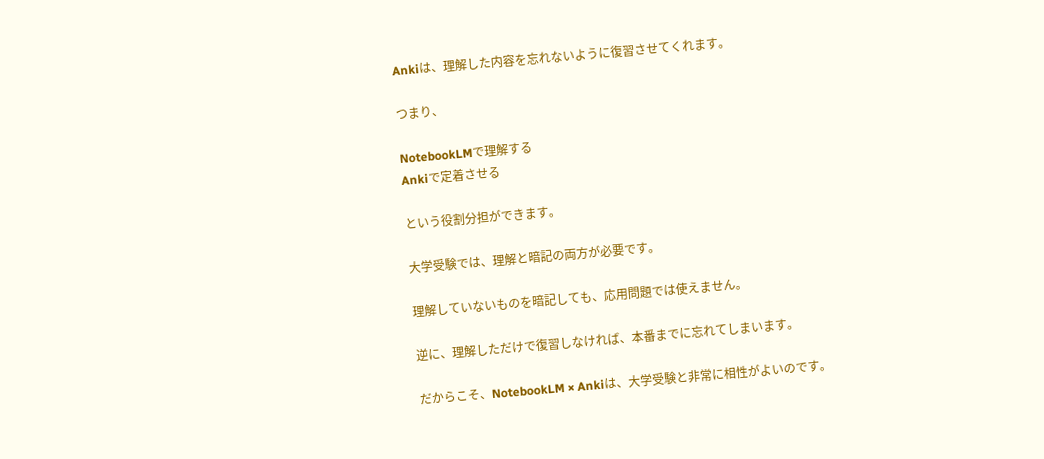Ankiは、理解した内容を忘れないように復習させてくれます。

つまり、

NotebookLMで理解する
Ankiで定着させる

という役割分担ができます。

大学受験では、理解と暗記の両方が必要です。

理解していないものを暗記しても、応用問題では使えません。

逆に、理解しただけで復習しなければ、本番までに忘れてしまいます。

だからこそ、NotebookLM × Ankiは、大学受験と非常に相性がよいのです。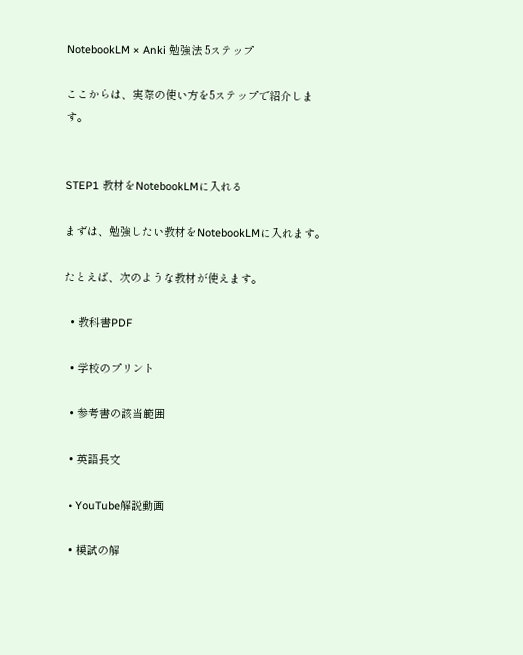NotebookLM × Anki 勉強法 5ステップ

ここからは、実際の使い方を5ステップで紹介します。


STEP1 教材をNotebookLMに入れる

まずは、勉強したい教材をNotebookLMに入れます。

たとえば、次のような教材が使えます。

  • 教科書PDF

  • 学校のプリント

  • 参考書の該当範囲

  • 英語長文

  • YouTube解説動画

  • 模試の解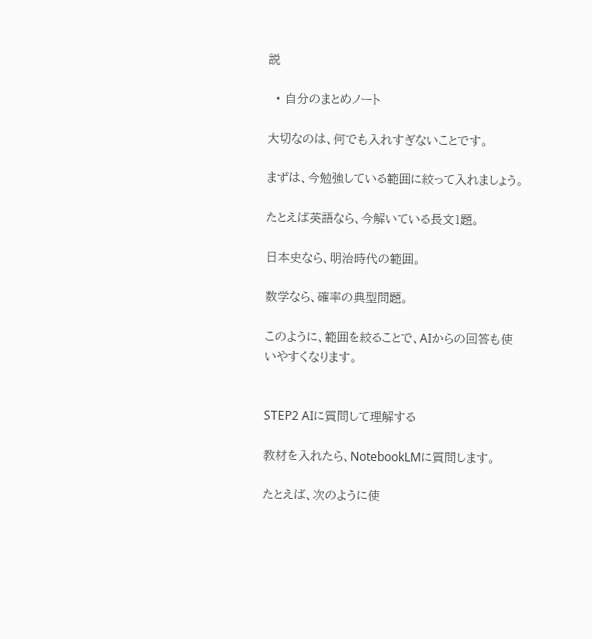説

  • 自分のまとめノート

大切なのは、何でも入れすぎないことです。

まずは、今勉強している範囲に絞って入れましょう。

たとえば英語なら、今解いている長文1題。

日本史なら、明治時代の範囲。

数学なら、確率の典型問題。

このように、範囲を絞ることで、AIからの回答も使いやすくなります。


STEP2 AIに質問して理解する

教材を入れたら、NotebookLMに質問します。

たとえば、次のように使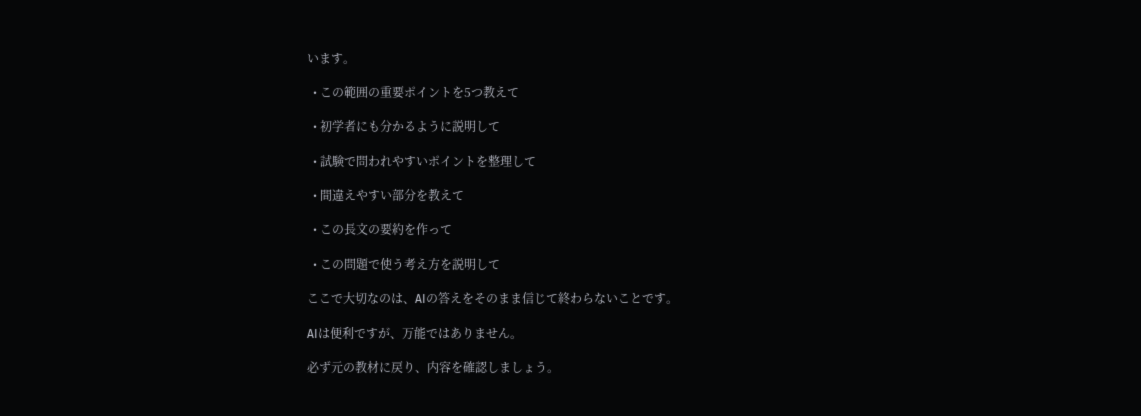います。

  • この範囲の重要ポイントを5つ教えて

  • 初学者にも分かるように説明して

  • 試験で問われやすいポイントを整理して

  • 間違えやすい部分を教えて

  • この長文の要約を作って

  • この問題で使う考え方を説明して

ここで大切なのは、AIの答えをそのまま信じて終わらないことです。

AIは便利ですが、万能ではありません。

必ず元の教材に戻り、内容を確認しましょう。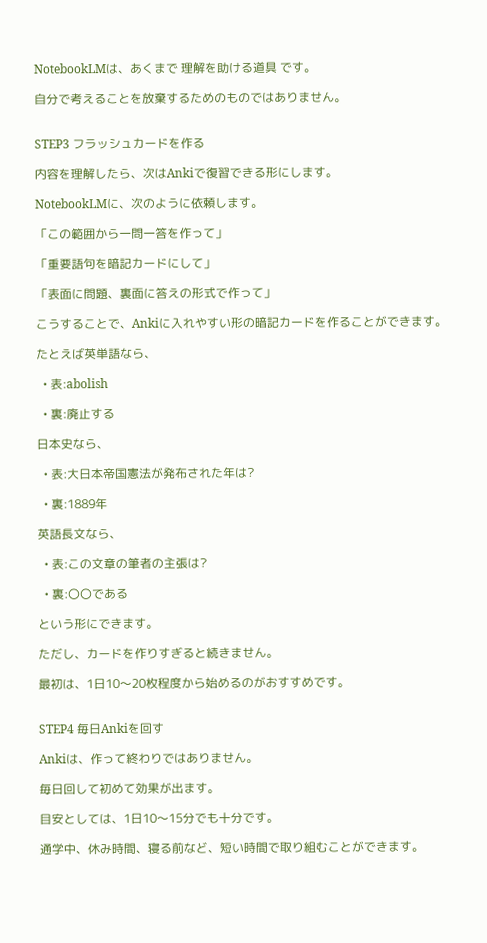NotebookLMは、あくまで 理解を助ける道具 です。

自分で考えることを放棄するためのものではありません。


STEP3 フラッシュカードを作る

内容を理解したら、次はAnkiで復習できる形にします。

NotebookLMに、次のように依頼します。

「この範囲から一問一答を作って」

「重要語句を暗記カードにして」

「表面に問題、裏面に答えの形式で作って」

こうすることで、Ankiに入れやすい形の暗記カードを作ることができます。

たとえば英単語なら、

  • 表:abolish

  • 裏:廃止する

日本史なら、

  • 表:大日本帝国憲法が発布された年は?

  • 裏:1889年

英語長文なら、

  • 表:この文章の筆者の主張は?

  • 裏:〇〇である

という形にできます。

ただし、カードを作りすぎると続きません。

最初は、1日10〜20枚程度から始めるのがおすすめです。


STEP4 毎日Ankiを回す

Ankiは、作って終わりではありません。

毎日回して初めて効果が出ます。

目安としては、1日10〜15分でも十分です。

通学中、休み時間、寝る前など、短い時間で取り組むことができます。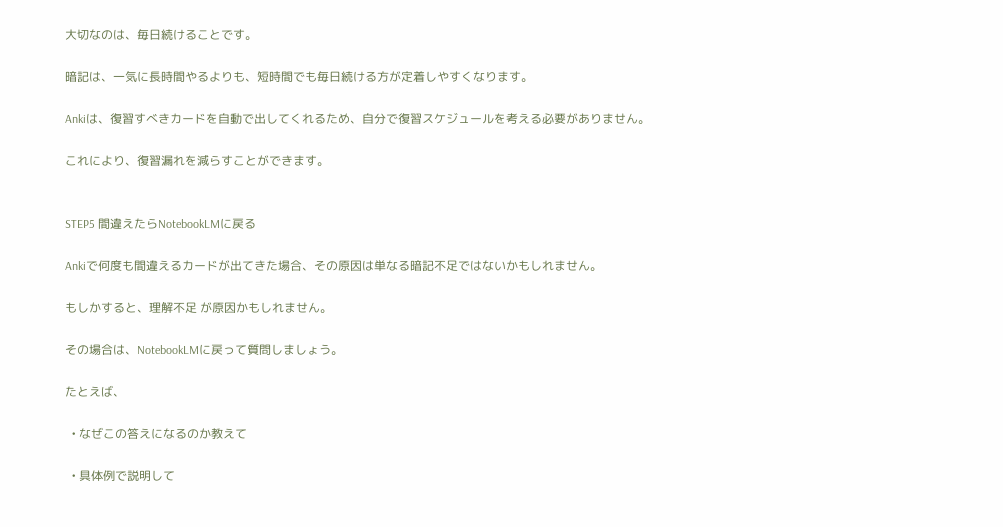大切なのは、毎日続けることです。

暗記は、一気に長時間やるよりも、短時間でも毎日続ける方が定着しやすくなります。

Ankiは、復習すべきカードを自動で出してくれるため、自分で復習スケジュールを考える必要がありません。

これにより、復習漏れを減らすことができます。


STEP5 間違えたらNotebookLMに戻る

Ankiで何度も間違えるカードが出てきた場合、その原因は単なる暗記不足ではないかもしれません。

もしかすると、理解不足 が原因かもしれません。

その場合は、NotebookLMに戻って質問しましょう。

たとえば、

  • なぜこの答えになるのか教えて

  • 具体例で説明して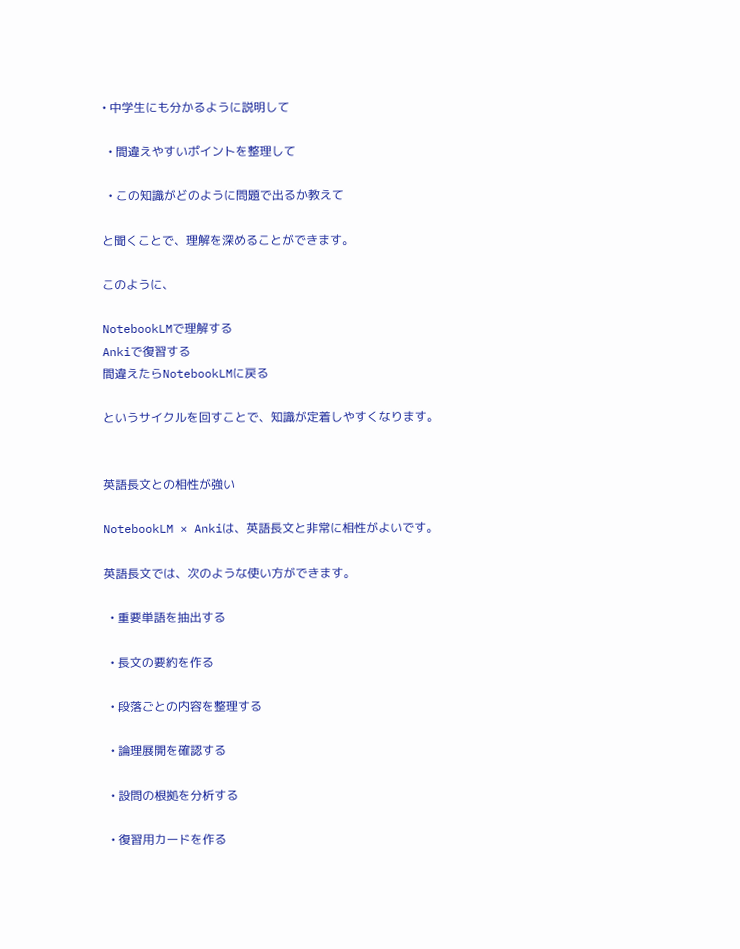• 中学生にも分かるように説明して

  • 間違えやすいポイントを整理して

  • この知識がどのように問題で出るか教えて

と聞くことで、理解を深めることができます。

このように、

NotebookLMで理解する
Ankiで復習する
間違えたらNotebookLMに戻る

というサイクルを回すことで、知識が定着しやすくなります。


英語長文との相性が強い

NotebookLM × Ankiは、英語長文と非常に相性がよいです。

英語長文では、次のような使い方ができます。

  • 重要単語を抽出する

  • 長文の要約を作る

  • 段落ごとの内容を整理する

  • 論理展開を確認する

  • 設問の根拠を分析する

  • 復習用カードを作る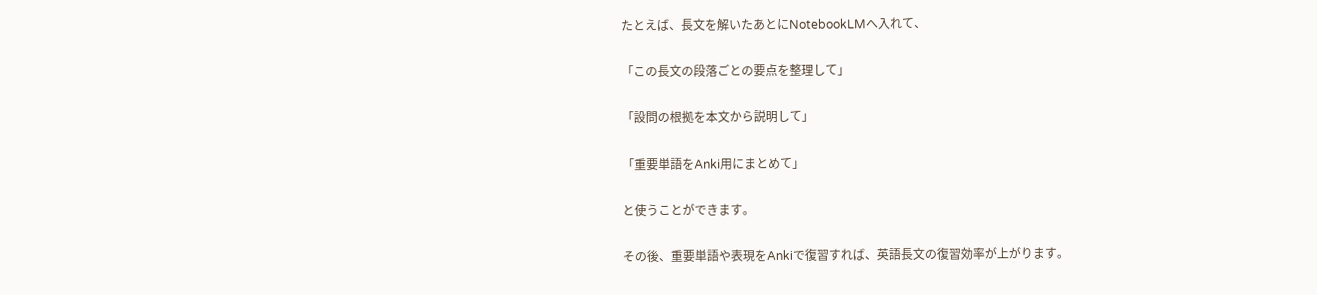たとえば、長文を解いたあとにNotebookLMへ入れて、

「この長文の段落ごとの要点を整理して」

「設問の根拠を本文から説明して」

「重要単語をAnki用にまとめて」

と使うことができます。

その後、重要単語や表現をAnkiで復習すれば、英語長文の復習効率が上がります。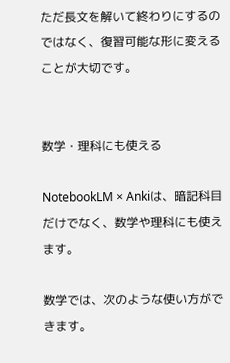ただ長文を解いて終わりにするのではなく、復習可能な形に変える ことが大切です。


数学・理科にも使える

NotebookLM × Ankiは、暗記科目だけでなく、数学や理科にも使えます。

数学では、次のような使い方ができます。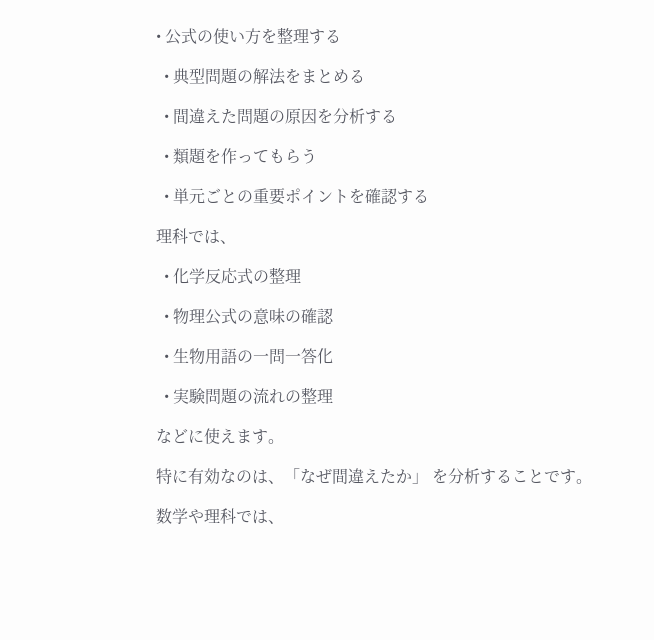• 公式の使い方を整理する

  • 典型問題の解法をまとめる

  • 間違えた問題の原因を分析する

  • 類題を作ってもらう

  • 単元ごとの重要ポイントを確認する

理科では、

  • 化学反応式の整理

  • 物理公式の意味の確認

  • 生物用語の一問一答化

  • 実験問題の流れの整理

などに使えます。

特に有効なのは、「なぜ間違えたか」 を分析することです。

数学や理科では、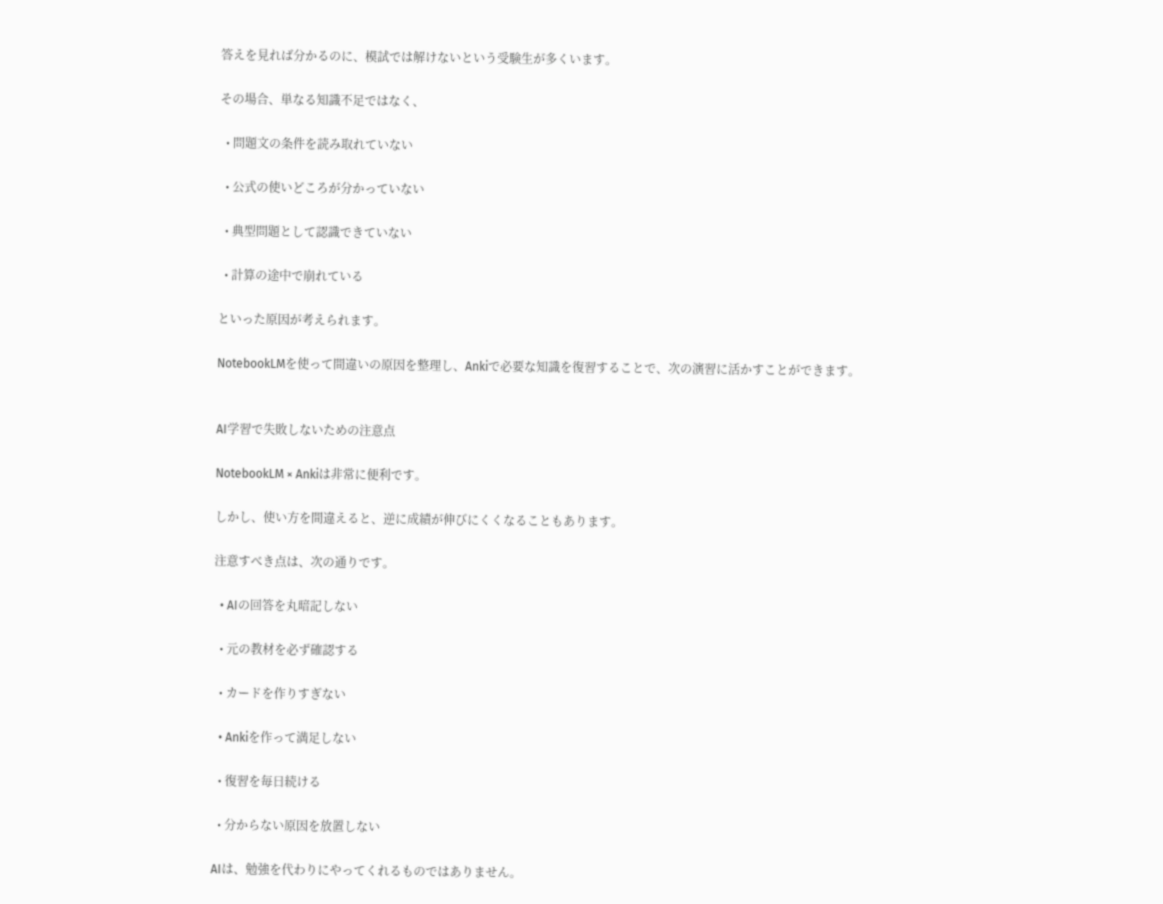答えを見れば分かるのに、模試では解けないという受験生が多くいます。

その場合、単なる知識不足ではなく、

  • 問題文の条件を読み取れていない

  • 公式の使いどころが分かっていない

  • 典型問題として認識できていない

  • 計算の途中で崩れている

といった原因が考えられます。

NotebookLMを使って間違いの原因を整理し、Ankiで必要な知識を復習することで、次の演習に活かすことができます。


AI学習で失敗しないための注意点

NotebookLM × Ankiは非常に便利です。

しかし、使い方を間違えると、逆に成績が伸びにくくなることもあります。

注意すべき点は、次の通りです。

  • AIの回答を丸暗記しない

  • 元の教材を必ず確認する

  • カードを作りすぎない

  • Ankiを作って満足しない

  • 復習を毎日続ける

  • 分からない原因を放置しない

AIは、勉強を代わりにやってくれるものではありません。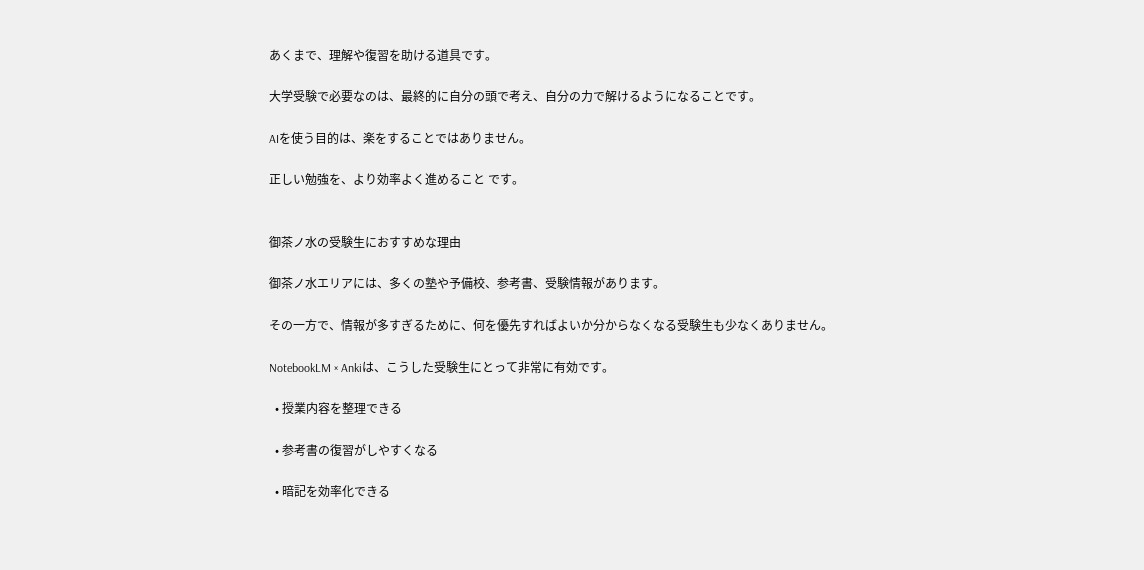あくまで、理解や復習を助ける道具です。

大学受験で必要なのは、最終的に自分の頭で考え、自分の力で解けるようになることです。

AIを使う目的は、楽をすることではありません。

正しい勉強を、より効率よく進めること です。


御茶ノ水の受験生におすすめな理由

御茶ノ水エリアには、多くの塾や予備校、参考書、受験情報があります。

その一方で、情報が多すぎるために、何を優先すればよいか分からなくなる受験生も少なくありません。

NotebookLM × Ankiは、こうした受験生にとって非常に有効です。

  • 授業内容を整理できる

  • 参考書の復習がしやすくなる

  • 暗記を効率化できる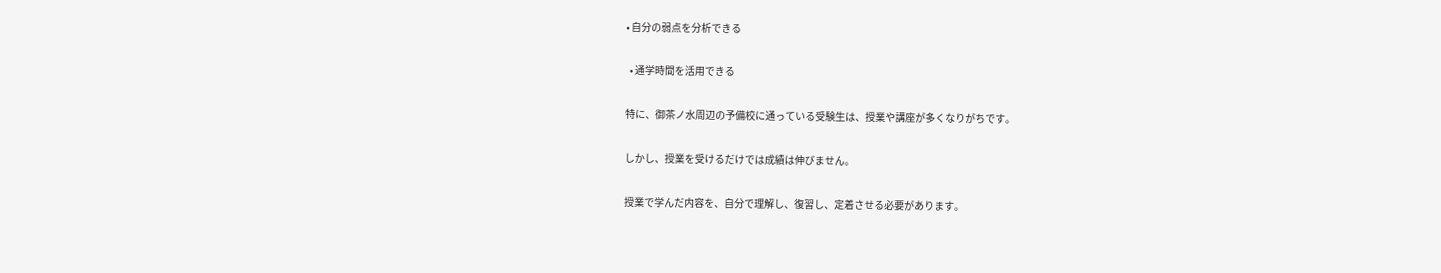• 自分の弱点を分析できる

  • 通学時間を活用できる

特に、御茶ノ水周辺の予備校に通っている受験生は、授業や講座が多くなりがちです。

しかし、授業を受けるだけでは成績は伸びません。

授業で学んだ内容を、自分で理解し、復習し、定着させる必要があります。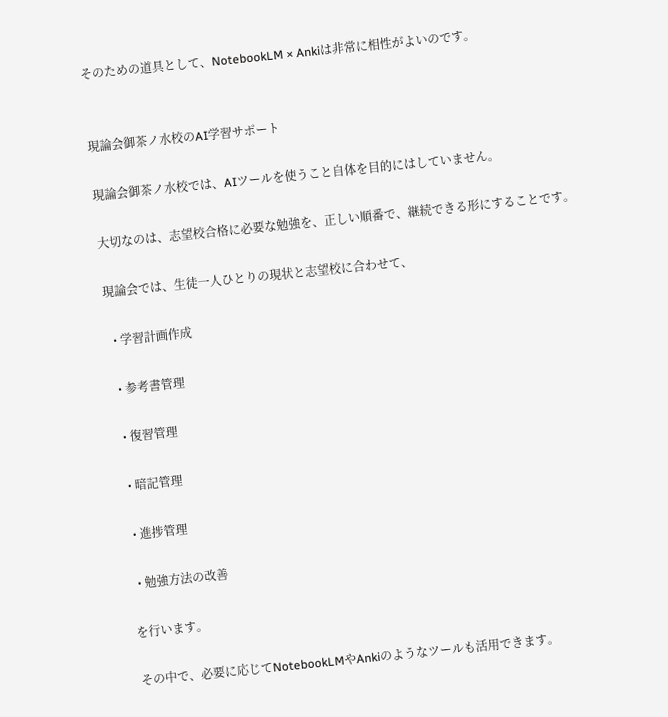そのための道具として、NotebookLM × Ankiは非常に相性がよいのです。


現論会御茶ノ水校のAI学習サポート

現論会御茶ノ水校では、AIツールを使うこと自体を目的にはしていません。

大切なのは、志望校合格に必要な勉強を、正しい順番で、継続できる形にすることです。

現論会では、生徒一人ひとりの現状と志望校に合わせて、

  • 学習計画作成

  • 参考書管理

  • 復習管理

  • 暗記管理

  • 進捗管理

  • 勉強方法の改善

を行います。

その中で、必要に応じてNotebookLMやAnkiのようなツールも活用できます。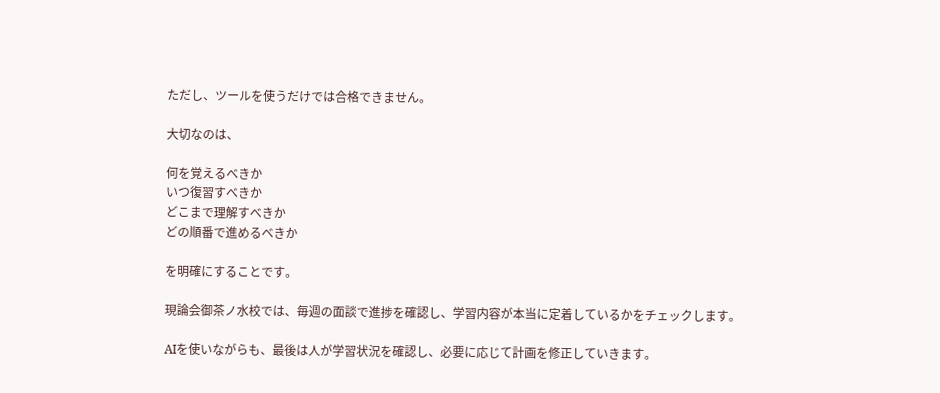ただし、ツールを使うだけでは合格できません。

大切なのは、

何を覚えるべきか
いつ復習すべきか
どこまで理解すべきか
どの順番で進めるべきか

を明確にすることです。

現論会御茶ノ水校では、毎週の面談で進捗を確認し、学習内容が本当に定着しているかをチェックします。

AIを使いながらも、最後は人が学習状況を確認し、必要に応じて計画を修正していきます。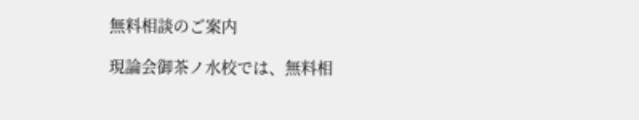無料相談のご案内

現論会御茶ノ水校では、無料相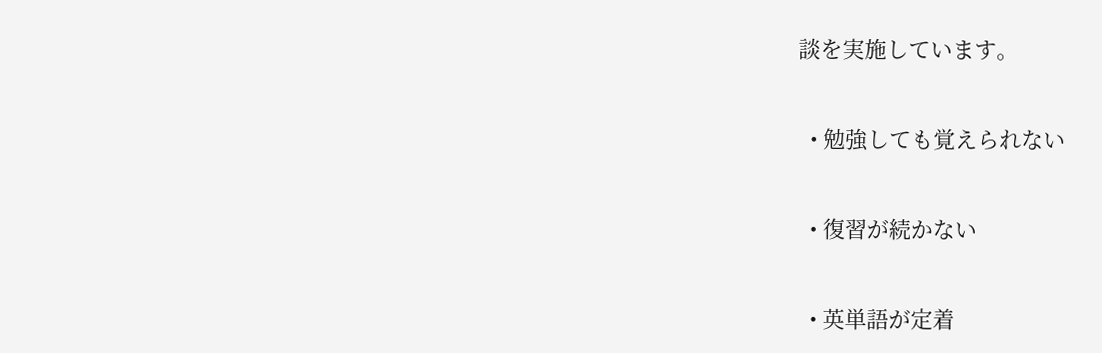談を実施しています。

  • 勉強しても覚えられない

  • 復習が続かない

  • 英単語が定着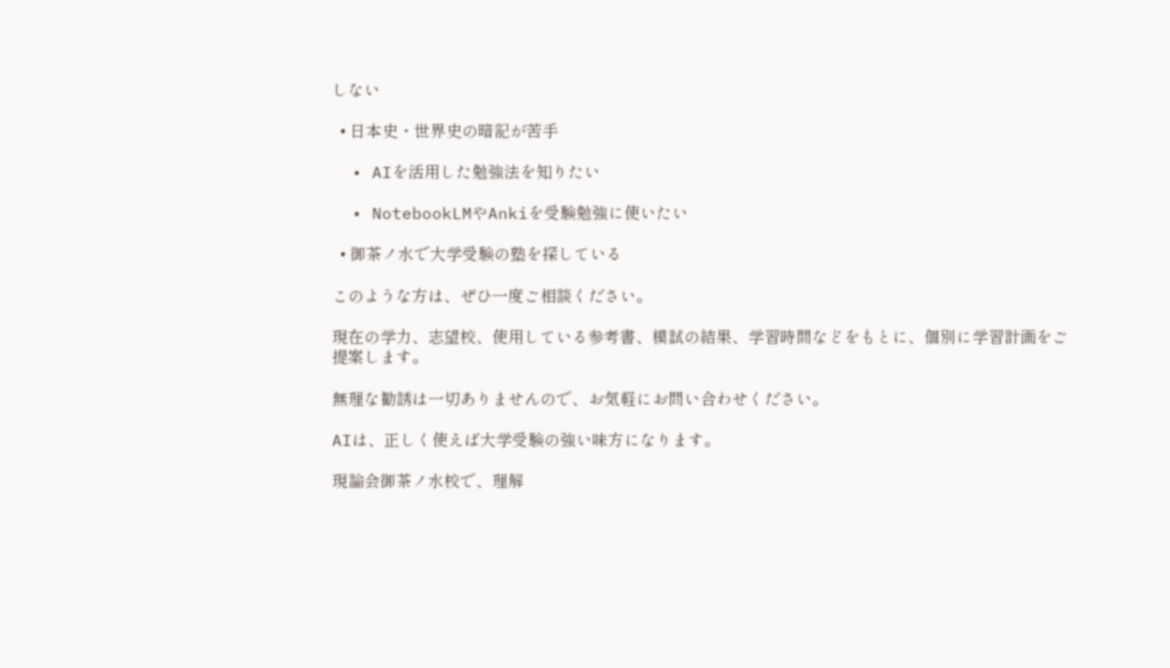しない

  • 日本史・世界史の暗記が苦手

  • AIを活用した勉強法を知りたい

  • NotebookLMやAnkiを受験勉強に使いたい

  • 御茶ノ水で大学受験の塾を探している

このような方は、ぜひ一度ご相談ください。

現在の学力、志望校、使用している参考書、模試の結果、学習時間などをもとに、個別に学習計画をご提案します。

無理な勧誘は一切ありませんので、お気軽にお問い合わせください。

AIは、正しく使えば大学受験の強い味方になります。

現論会御茶ノ水校で、理解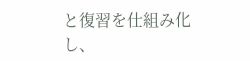と復習を仕組み化し、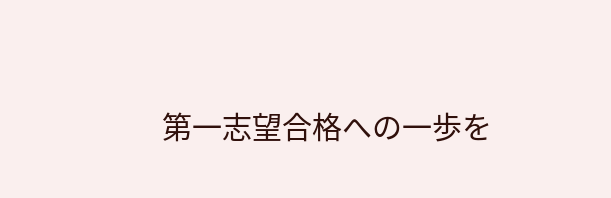第一志望合格への一歩を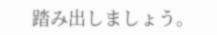踏み出しましょう。